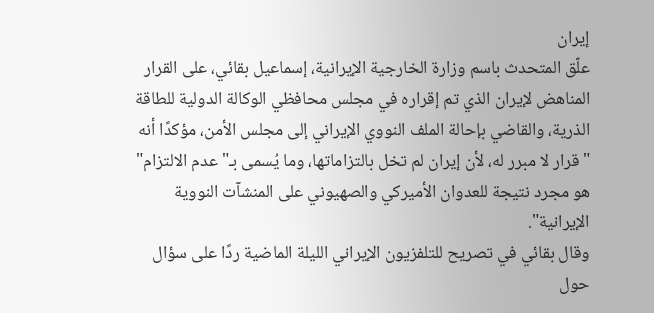إيران
علّق المتحدث باسم وزارة الخارجية الإيرانية، إسماعیل بقائي، على القرار المناهض لإيران الذي تم إقراره في مجلس محافظي الوكالة الدولية للطاقة الذرية، والقاضي بإحالة الملف النووي الإيراني إلى مجلس الأمن، مؤكدًا أنه "قرار لا مبرر له، لأن إيران لم تخل بالتزاماتها، وما يُسمى بـ"عدم الالتزام" هو مجرد نتيجة للعدوان الأميركي والصهيوني على المنشآت النووية الإيرانية".
وقال بقائي في تصريح للتلفزيون الإيراني الليلة الماضية ردًا على سؤال حول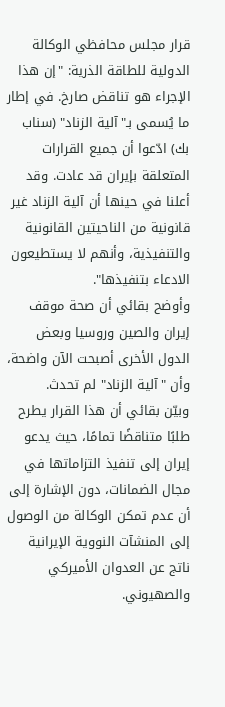قرار مجلس محافظي الوكالة الدولية للطاقة الذرية: "إن هذا الإجراء هو تناقض صارخ. في إطار ما يُسمى بـ"آلية الزناد" (سناب بك) ادّعوا أن جميع القرارات المتعلقة بإيران قد عادت. وقد أعلنا في حينها أن آلية الزناد غير قانونية من الناحيتين القانونية والتنفيذية، وأنهم لا يستطيعون الادعاء بتنفيذها".
وأوضح بقائي أن صحة موقف إيران والصين وروسيا وبعض الدول الأخرى أصبحت الآن واضحة، وأن "آلية الزناد" لم تحدث.
وبيّن بقائي أن هذا القرار يطرح طلبًا متناقضًا تمامًا، حيث يدعو إيران إلى تنفيذ التزاماتها في مجال الضمانات، دون الإشارة إلى أن عدم تمكن الوكالة من الوصول إلى المنشآت النووية الإيرانية ناتج عن العدوان الأميركي والصهيوني.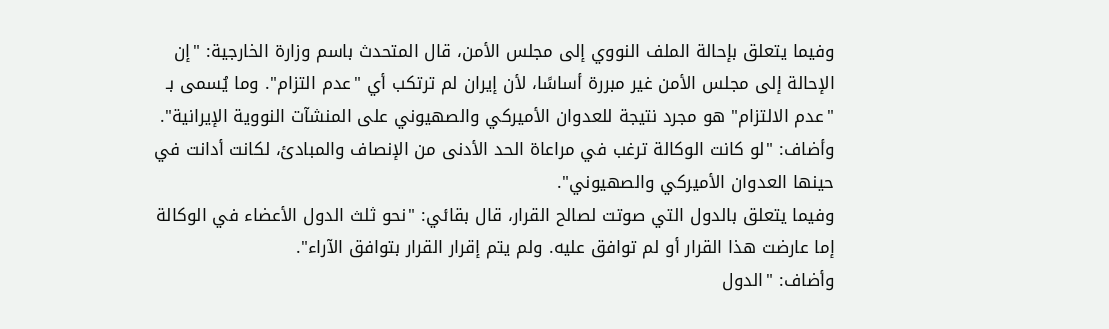وفيما يتعلق بإحالة الملف النووي إلى مجلس الأمن، قال المتحدث باسم وزارة الخارجية: "إن الإحالة إلى مجلس الأمن غير مبررة أساسًا، لأن إيران لم ترتكب أي "عدم التزام". وما يُسمى بـ "عدم الالتزام" هو مجرد نتيجة للعدوان الأميركي والصهيوني على المنشآت النووية الإيرانية".
وأضاف: "لو كانت الوكالة ترغب في مراعاة الحد الأدنى من الإنصاف والمبادئ، لكانت أدانت في حينها العدوان الأميركي والصهيوني".
وفيما يتعلق بالدول التي صوتت لصالح القرار، قال بقائي: "نحو ثلث الدول الأعضاء في الوكالة إما عارضت هذا القرار أو لم توافق عليه. ولم يتم إقرار القرار بتوافق الآراء".
وأضاف: "الدول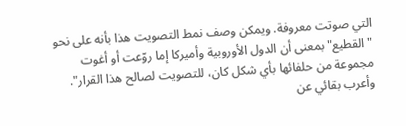التي صوتت معروفة. ويمكن وصف نمط التصويت هذا بأنه على نحو "القطيع" بمعنى أن الدول الأوروبية وأميركا إما روّعت أو أغوت مجموعة من حلفائها بأي شكل كان، للتصويت لصالح هذا القرار".
وأعرب بقائي عن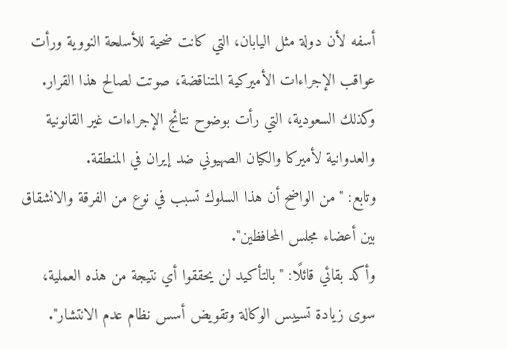أسفه لأن دولة مثل اليابان، التي كانت ضحية للأسلحة النووية ورأت عواقب الإجراءات الأميركية المتناقضة، صوتت لصالح هذا القرار. وكذلك السعودية، التي رأت بوضوح نتائج الإجراءات غير القانونية والعدوانية لأميركا والكيان الصهيوني ضد إيران في المنطقة.
وتابع: "من الواضح أن هذا السلوك تسبب في نوع من الفرقة والانشقاق بين أعضاء مجلس المحافظين".
وأكد بقائي قائلًا: "بالتأكيد لن يحققوا أي نتيجة من هذه العملية، سوى زيادة تسييس الوكالة وتقويض أسس نظام عدم الانتشار".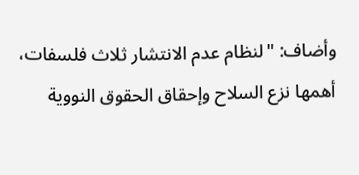وأضاف: "لنظام عدم الانتشار ثلاث فلسفات، أهمها نزع السلاح وإحقاق الحقوق النووية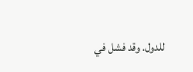للدول. وقد فشل في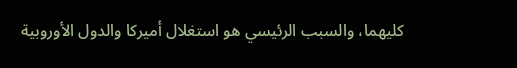كليهما، والسبب الرئيسي هو استغلال أميركا والدول الأوروبية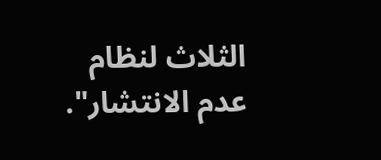الثلاث لنظام عدم الانتشار".